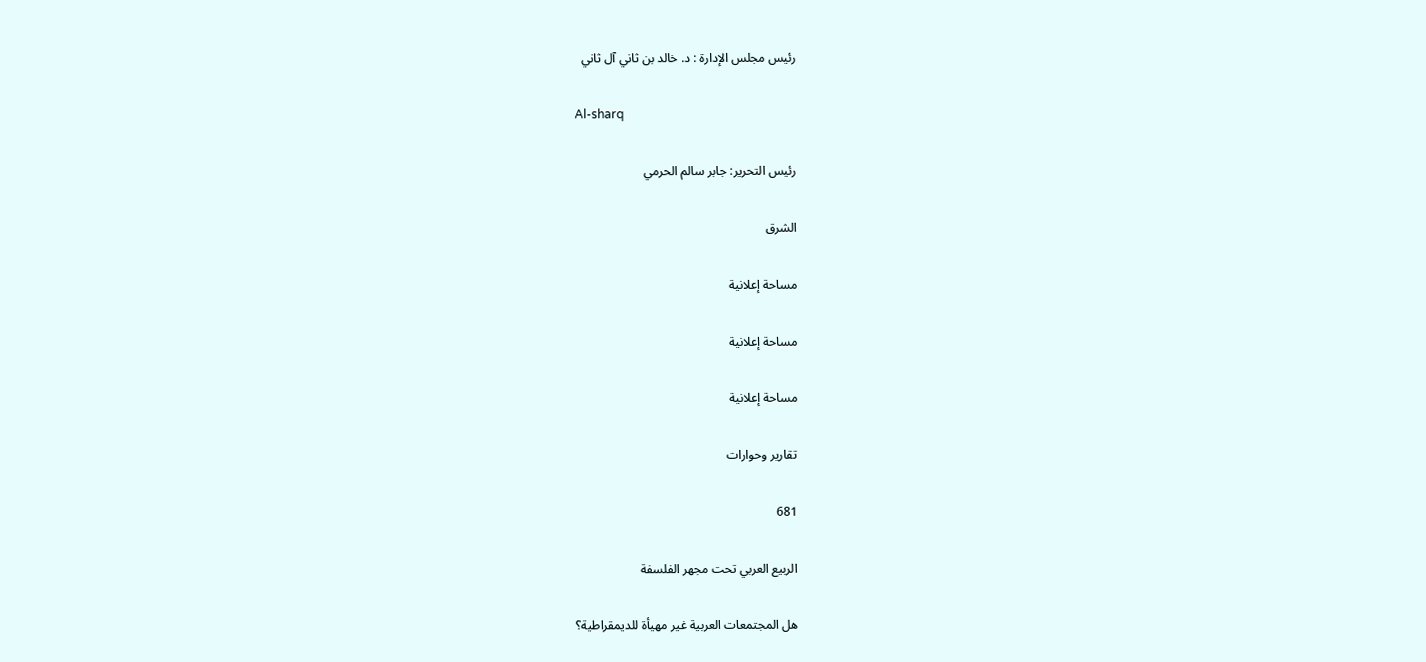رئيس مجلس الإدارة : د. خالد بن ثاني آل ثاني

Al-sharq

رئيس التحرير: جابر سالم الحرمي

الشرق

مساحة إعلانية

مساحة إعلانية

مساحة إعلانية

تقارير وحوارات

681

الربيع العربي تحت مجهر الفلسفة

هل المجتمعات العربية غير مهيأة للديمقراطية؟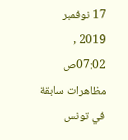17 نوفمبر 2019 , 07:02ص
مظاهرات سابقة في تونس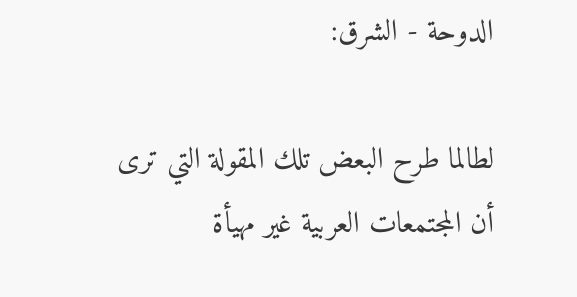الدوحة - الشرق:

لطالما طرح البعض تلك المقولة التي ترى أن المجتمعات العربية غير مهيأة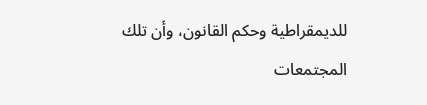للديمقراطية وحكم القانون، وأن تلك المجتمعات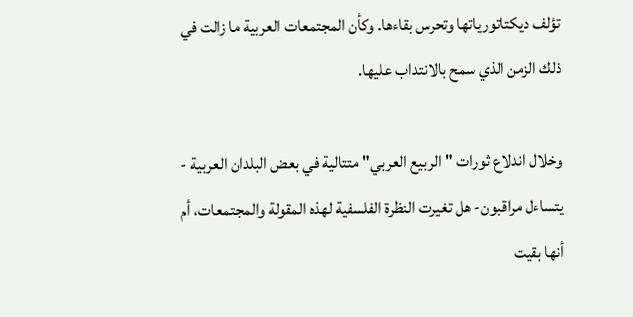تؤلف ديكتاتورياتها وتحرس بقاءها. وكأن المجتمعات العربية ما زالت في ذلك الزمن الذي سمح بالانتداب عليها.

وخلال اندلاع ثورات "الربيع العربي" متتالية في بعض البلدان العربية - يتساءل مراقبون- هل تغيرت النظرة الفلسفية لهذه المقولة والمجتمعات، أم أنها بقيت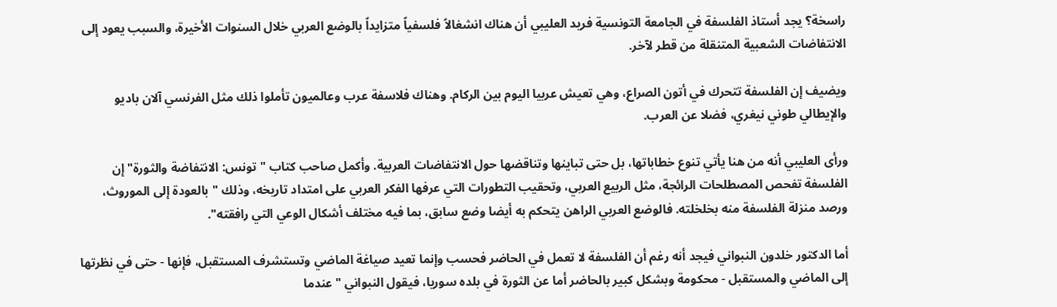راسخة؟ يجد أستاذ الفلسفة في الجامعة التونسية فريد العليبي أن هناك انشغالاً فلسفياً متزايداً بالوضع العربي خلال السنوات الأخيرة، والسبب يعود إلى الانتفاضات الشعبية المتنقلة من قطر لآخر.

ويضيف إن الفلسفة تتحرك في أتون الصراع، وهي تعيش عربيا اليوم بين الركام. وهناك فلاسفة عرب وعالميون تأملوا ذلك مثل الفرنسي آلان باديو والإيطالي طوني نيغري، فضلا عن العرب.

ورأى العليبي أنه من هنا يأتي تنوع خطاباتها، بل حتى تباينها وتناقضها حول الانتفاضات العربية. وأكمل صاحب كتاب "تونس: الانتفاضة والثورة" إن الفلسفة تفحص المصطلحات الرائجة، مثل الربيع العربي، وتحقيب التطورات التي عرفها الفكر العربي على امتداد تاريخه، وذلك "بالعودة إلى الموروث، ورصد منزلة الفلسفة منه بخلخلته. فالوضع العربي الراهن يتحكم به أيضا وضع سابق، بما فيه مختلف أشكال الوعي التي رافقته".

أما الدكتور خلدون النبواني فيجد أنه رغم أن الفلسفة لا تعمل في الحاضر فحسب وإنما تعيد صياغة الماضي وتستشرف المستقبل، فإنها - حتى في نظرتها إلى الماضي والمستقبل - محكومة وبشكل كبير بالحاضر أما عن الثورة في بلده سوريا، فيقول النبواني "عندما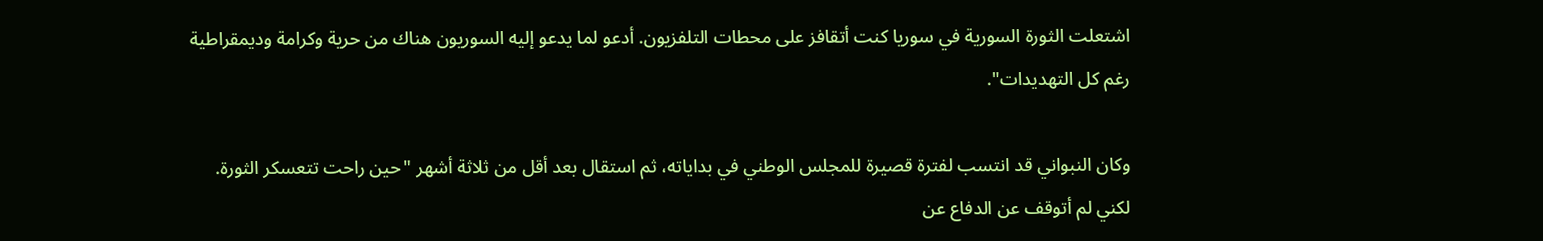اشتعلت الثورة السورية في سوريا كنت أتقافز على محطات التلفزيون. أدعو لما يدعو إليه السوريون هناك من حرية وكرامة وديمقراطية رغم كل التهديدات".

وكان النبواني قد انتسب لفترة قصيرة للمجلس الوطني في بداياته، ثم استقال بعد أقل من ثلاثة أشهر "حين راحت تتعسكر الثورة. لكني لم أتوقف عن الدفاع عن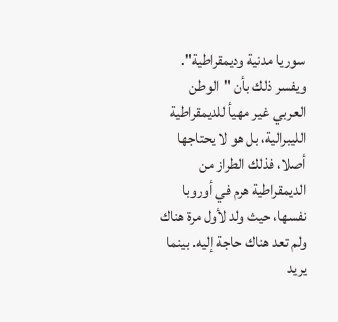سوريا مدنية وديمقراطية". ويفسر ذلك بأن "الوطن العربي غير مهيأ للديمقراطية الليبرالية، بل هو لا يحتاجها أصلا، فذلك الطراز من الديمقراطية هرم في أوروبا نفسها، حيث ولد لأول مرة هناك ولم تعد هناك حاجة إليه. بينما يريد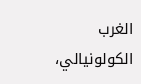الغرب الكولونيالي،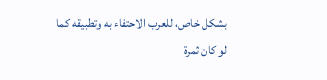بشكل خاص، للعرب الاحتفاء به وتطبيقه كما لو كان ثمرة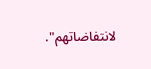لانتفاضاتهم".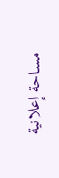مساحة إعلانية